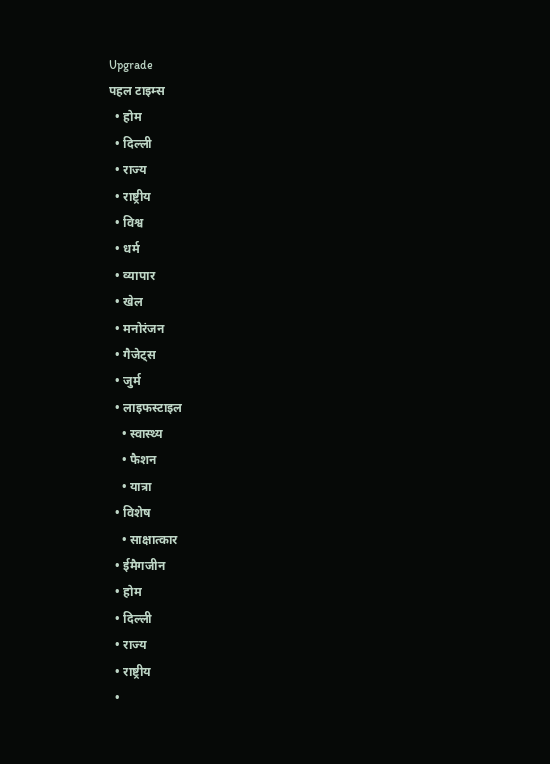Upgrade
पहल टाइम्स
  • होम
  • दिल्ली
  • राज्य
  • राष्ट्रीय
  • विश्व
  • धर्म
  • व्यापार
  • खेल
  • मनोरंजन
  • गैजेट्स
  • जुर्म
  • लाइफस्टाइल
    • स्वास्थ्य
    • फैशन
    • यात्रा
  • विशेष
    • साक्षात्कार
  • ईमैगजीन
  • होम
  • दिल्ली
  • राज्य
  • राष्ट्रीय
  •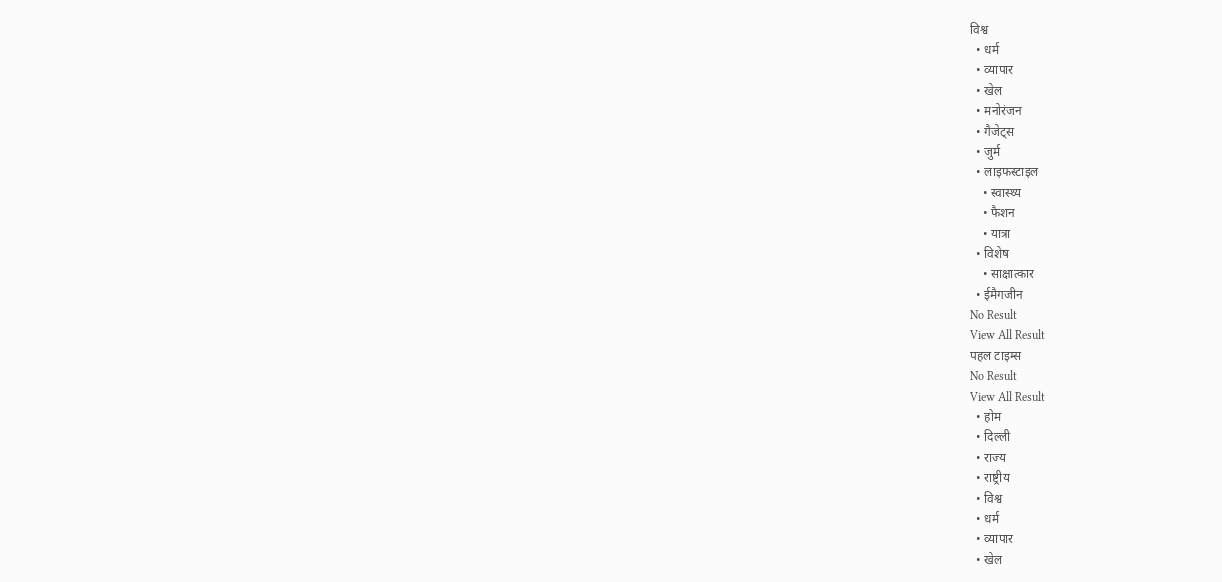विश्व
  • धर्म
  • व्यापार
  • खेल
  • मनोरंजन
  • गैजेट्स
  • जुर्म
  • लाइफस्टाइल
    • स्वास्थ्य
    • फैशन
    • यात्रा
  • विशेष
    • साक्षात्कार
  • ईमैगजीन
No Result
View All Result
पहल टाइम्स
No Result
View All Result
  • होम
  • दिल्ली
  • राज्य
  • राष्ट्रीय
  • विश्व
  • धर्म
  • व्यापार
  • खेल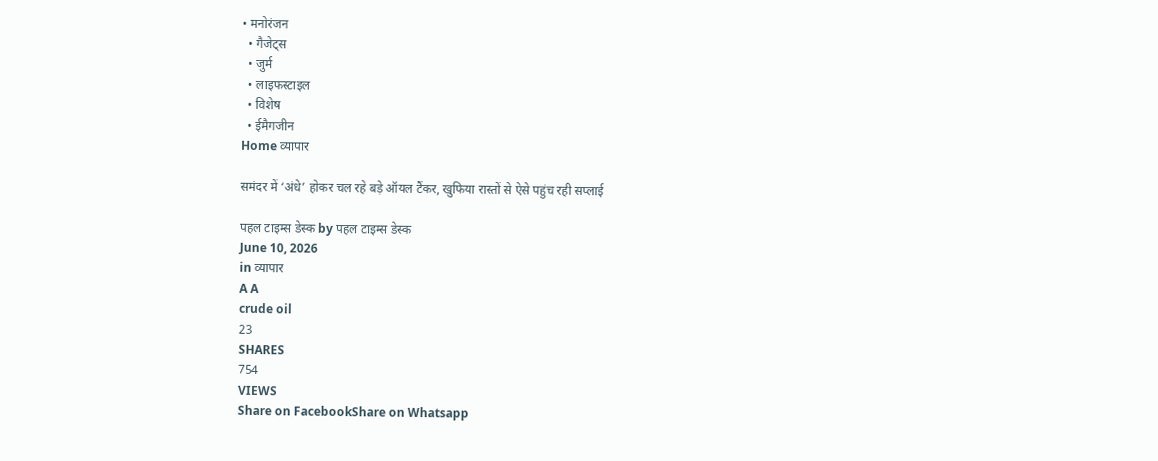• मनोरंजन
  • गैजेट्स
  • जुर्म
  • लाइफस्टाइल
  • विशेष
  • ईमैगजीन
Home व्यापार

समंदर में ‘अंधे’ होकर चल रहे बड़े ऑयल टैंकर, खुफिया रास्तों से ऐसे पहुंच रही सप्लाई

पहल टाइम्स डेस्क by पहल टाइम्स डेस्क
June 10, 2026
in व्यापार
A A
crude oil
23
SHARES
754
VIEWS
Share on FacebookShare on Whatsapp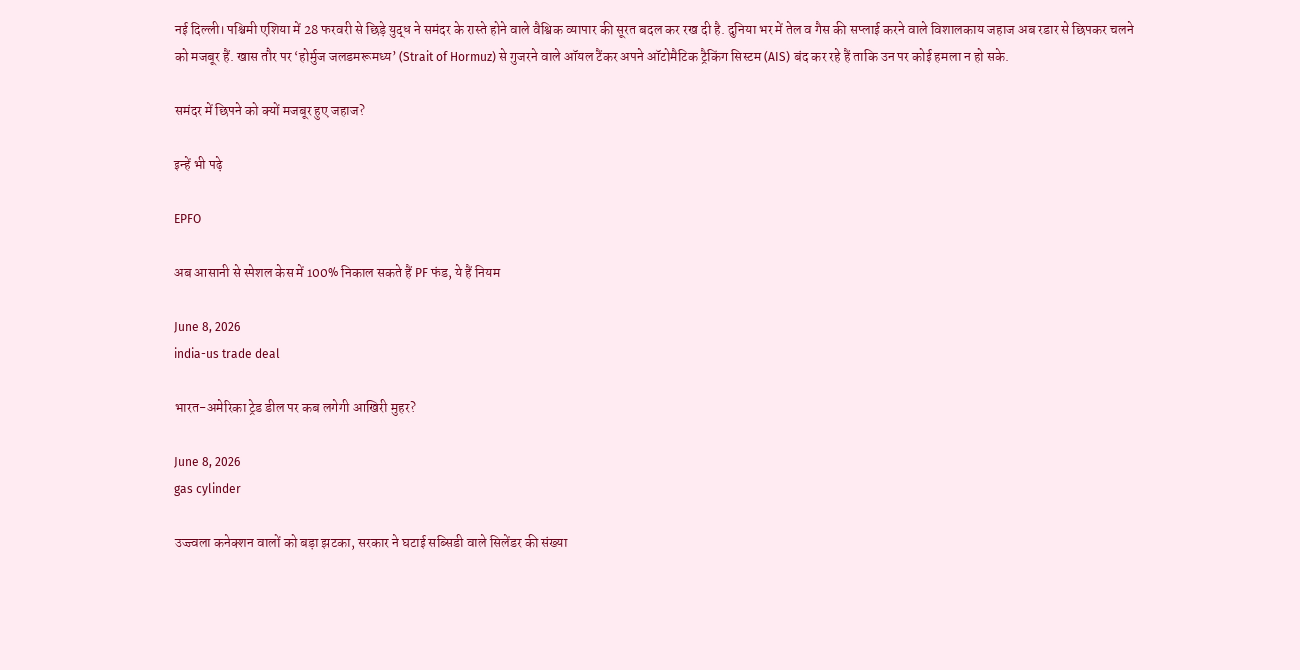नई दिल्ली। पश्चिमी एशिया में 28 फरवरी से छिड़े युद्ध ने समंदर के रास्ते होने वाले वैश्विक व्यापार की सूरत बदल कर रख दी है. दुनिया भर में तेल व गैस की सप्लाई करने वाले विशालकाय जहाज अब रडार से छिपकर चलने को मजबूर हैं. खास तौर पर ‘होर्मुज जलडमरूमध्य’ (Strait of Hormuz) से गुजरने वाले ऑयल टैंकर अपने ऑटोमैटिक ट्रैकिंग सिस्टम (AIS) बंद कर रहे हैं ताकि उन पर कोई हमला न हो सके.

समंदर में छिपने को क्यों मजबूर हुए जहाज?

इन्हें भी पढ़े

EPFO

अब आसानी से स्पेशल केस में 100% निकाल सकते हैं PF फंड, ये हैं नियम

June 8, 2026
india-us trade deal

भारत-अमेरिका ट्रेड डील पर कब लगेगी आखिरी मुहर?

June 8, 2026
gas cylinder

उज्ज्वला कनेक्शन वालों को बड़ा झटका, सरकार ने घटाई सब्सिडी वाले सिलेंडर की संख्या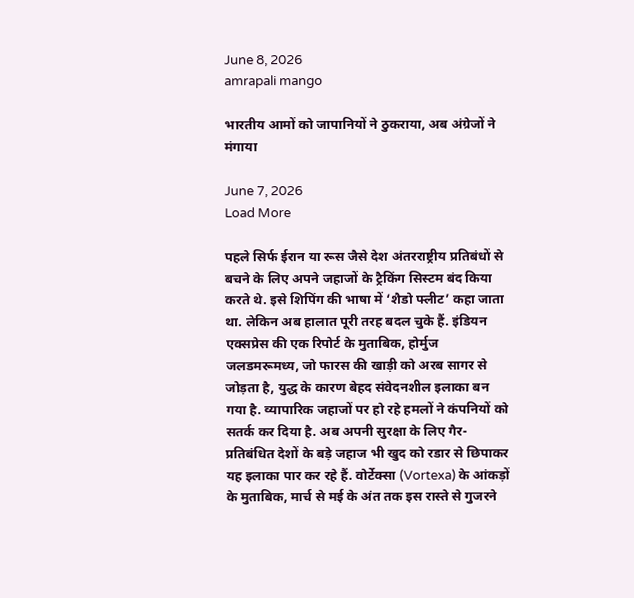June 8, 2026
amrapali mango

भारतीय आमों को जापानियों ने ठुकराया, अब अंग्रेजों ने मंगाया

June 7, 2026
Load More

पहले सिर्फ ईरान या रूस जैसे देश अंतरराष्ट्रीय प्रतिबंधों से बचने के लिए अपने जहाजों के ट्रैकिंग सिस्टम बंद किया करते थे. इसे शिपिंग की भाषा में ‘शैडो फ्लीट’ कहा जाता था. लेकिन अब हालात पूरी तरह बदल चुके हैं. इंडियन एक्सप्रेस की एक रिपोर्ट के मुताबिक, होर्मुज जलडमरूमध्य, जो फारस की खाड़ी को अरब सागर से जोड़ता है, युद्ध के कारण बेहद संवेदनशील इलाका बन गया है. व्यापारिक जहाजों पर हो रहे हमलों ने कंपनियों को सतर्क कर दिया है. अब अपनी सुरक्षा के लिए गैर-प्रतिबंधित देशों के बड़े जहाज भी खुद को रडार से छिपाकर यह इलाका पार कर रहे हैं. वोर्टेक्सा (Vortexa) के आंकड़ों के मुताबिक, मार्च से मई के अंत तक इस रास्ते से गुजरने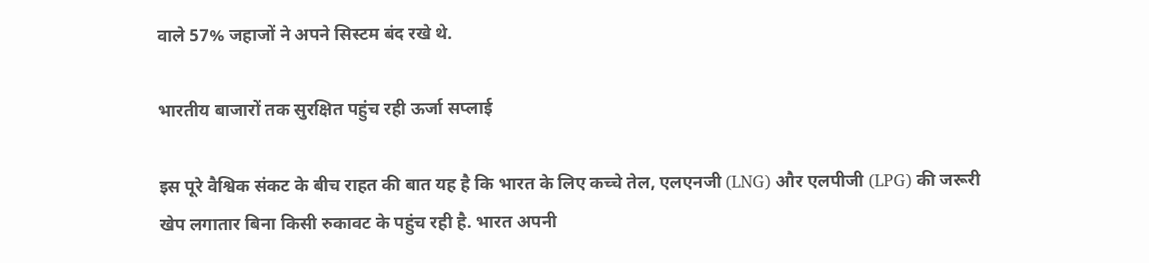वाले 57% जहाजों ने अपने सिस्टम बंद रखे थे.

भारतीय बाजारों तक सुरक्षित पहुंच रही ऊर्जा सप्लाई

इस पूरे वैश्विक संकट के बीच राहत की बात यह है कि भारत के लिए कच्चे तेल, एलएनजी (LNG) और एलपीजी (LPG) की जरूरी खेप लगातार बिना किसी रुकावट के पहुंच रही है. भारत अपनी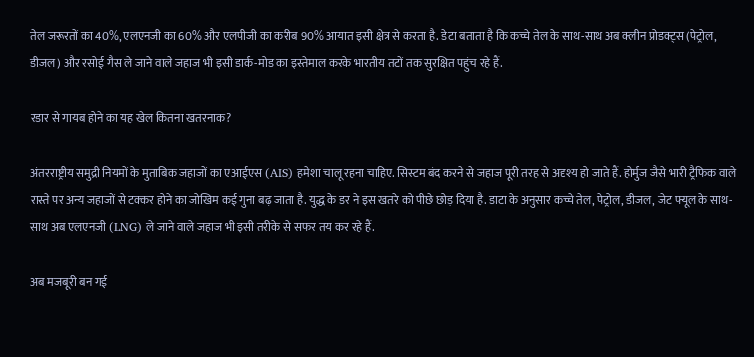तेल जरूरतों का 40%, एलएनजी का 60% और एलपीजी का करीब 90% आयात इसी क्षेत्र से करता है. डेटा बताता है कि कच्चे तेल के साथ-साथ अब क्लीन प्रोडक्ट्स (पेट्रोल, डीजल) और रसोई गैस ले जाने वाले जहाज भी इसी डार्क-मोड का इस्तेमाल करके भारतीय तटों तक सुरक्षित पहुंच रहे हैं.

रडार से गायब होने का यह खेल कितना खतरनाक?

अंतरराष्ट्रीय समुद्री नियमों के मुताबिक जहाजों का एआईएस (AIS) हमेशा चालू रहना चाहिए. सिस्टम बंद करने से जहाज पूरी तरह से अदृश्य हो जाते हैं. होर्मुज जैसे भारी ट्रैफिक वाले रास्ते पर अन्य जहाजों से टक्कर होने का जोखिम कई गुना बढ़ जाता है. युद्ध के डर ने इस खतरे को पीछे छोड़ दिया है. डाटा के अनुसार कच्चे तेल, पेट्रोल, डीजल, जेट फ्यूल के साथ-साथ अब एलएनजी (LNG) ले जाने वाले जहाज भी इसी तरीके से सफर तय कर रहे हैं.

अब मजबूरी बन गई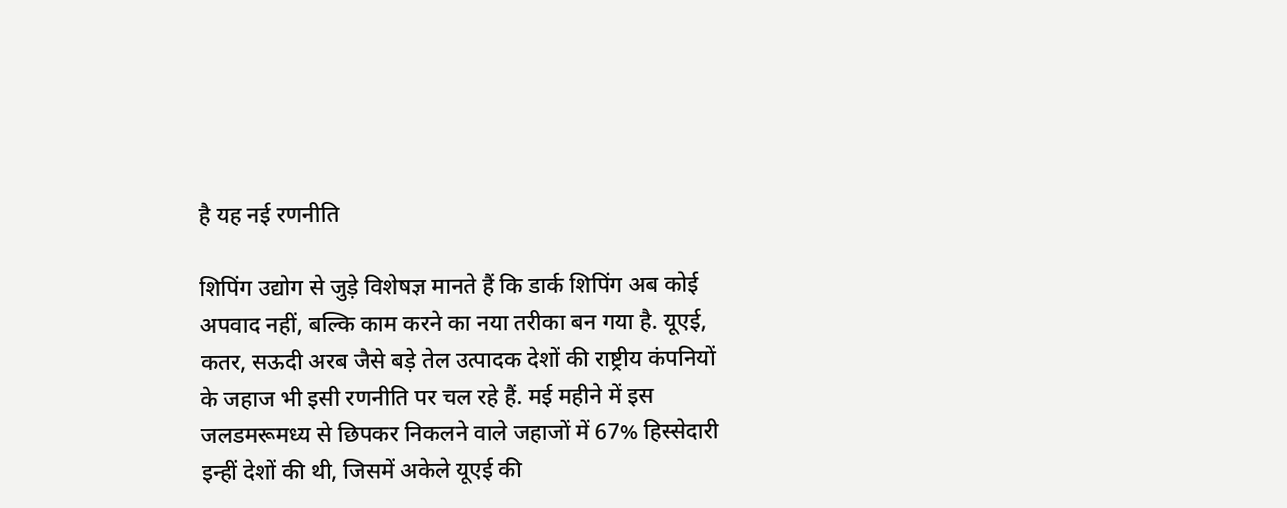है यह नई रणनीति

शिपिंग उद्योग से जुड़े विशेषज्ञ मानते हैं कि डार्क शिपिंग अब कोई अपवाद नहीं, बल्कि काम करने का नया तरीका बन गया है. यूएई, कतर, सऊदी अरब जैसे बड़े तेल उत्पादक देशों की राष्ट्रीय कंपनियों के जहाज भी इसी रणनीति पर चल रहे हैं. मई महीने में इस जलडमरूमध्य से छिपकर निकलने वाले जहाजों में 67% हिस्सेदारी इन्हीं देशों की थी, जिसमें अकेले यूएई की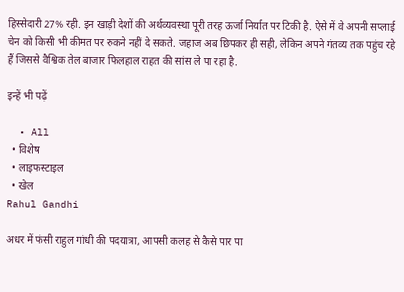हिस्सेदारी 27% रही. इन खाड़ी देशों की अर्थव्यवस्था पूरी तरह ऊर्जा निर्यात पर टिकी है. ऐसे में वे अपनी सप्लाई चेन को किसी भी कीमत पर रुकने नहीं दे सकते. जहाज अब छिपकर ही सही, लेकिन अपने गंतव्य तक पहुंच रहे हैं जिससे वैश्विक तेल बाजार फिलहाल राहत की सांस ले पा रहा है.

इन्हें भी पढ़ें

  • All
  • विशेष
  • लाइफस्टाइल
  • खेल
Rahul Gandhi

अधर में फंसी राहुल गांधी की पदयात्रा, आपसी कलह से कैसे पार पा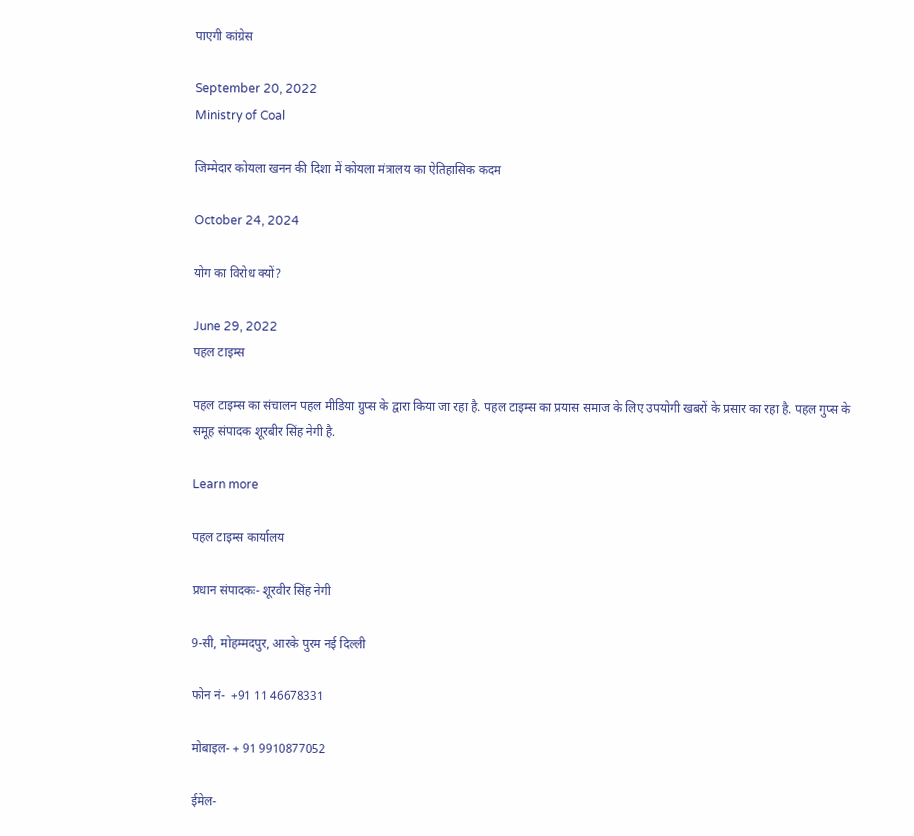पाएगी कांग्रेस

September 20, 2022
Ministry of Coal

जिम्मेदार कोयला खनन की दिशा में कोयला मंत्रालय का ऐतिहासिक कदम

October 24, 2024

योग का विरोध क्यों?

June 29, 2022
पहल टाइम्स

पहल टाइम्स का संचालन पहल मीडिया ग्रुप्स के द्वारा किया जा रहा है. पहल टाइम्स का प्रयास समाज के लिए उपयोगी खबरों के प्रसार का रहा है. पहल गुप्स के समूह संपादक शूरबीर सिंह नेगी है.

Learn more

पहल टाइम्स कार्यालय

प्रधान संपादकः- शूरवीर सिंह नेगी

9-सी, मोहम्मदपुर, आरके पुरम नई दिल्ली

फोन नं-  +91 11 46678331

मोबाइल- + 91 9910877052

ईमेल-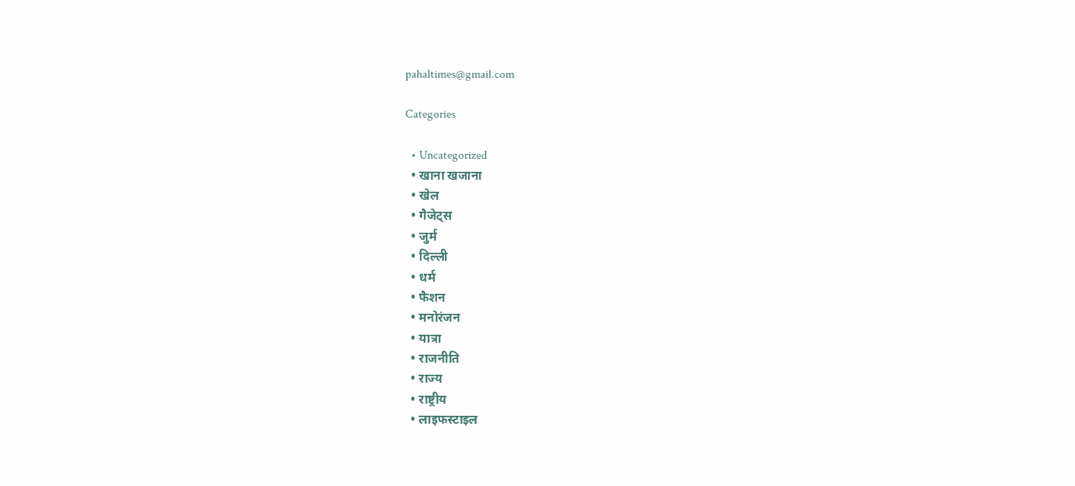pahaltimes@gmail.com

Categories

  • Uncategorized
  • खाना खजाना
  • खेल
  • गैजेट्स
  • जुर्म
  • दिल्ली
  • धर्म
  • फैशन
  • मनोरंजन
  • यात्रा
  • राजनीति
  • राज्य
  • राष्ट्रीय
  • लाइफस्टाइल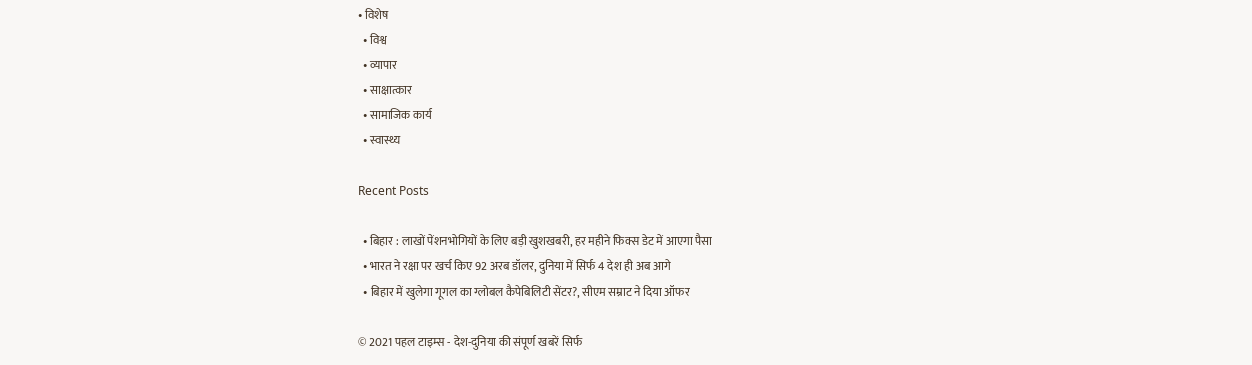• विशेष
  • विश्व
  • व्यापार
  • साक्षात्कार
  • सामाजिक कार्य
  • स्वास्थ्य

Recent Posts

  • बिहार : लाखों पेंशनभोगियों के लिए बड़ी खुशखबरी, हर महीने फिक्स डेट में आएगा पैसा
  • भारत ने रक्षा पर खर्च किए 92 अरब डॉलर, दुनिया में सिर्फ 4 देश ही अब आगे
  • बिहार में खुलेगा गूगल का ग्लोबल कैपेबिलिटी सेंटर?, सीएम सम्राट ने दिया ऑफर

© 2021 पहल टाइम्स - देश-दुनिया की संपूर्ण खबरें सिर्फ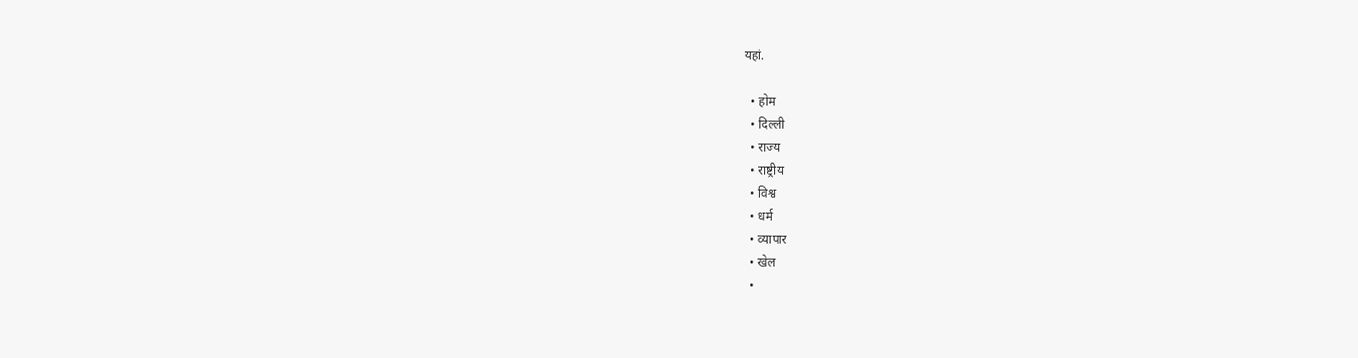यहां.

  • होम
  • दिल्ली
  • राज्य
  • राष्ट्रीय
  • विश्व
  • धर्म
  • व्यापार
  • खेल
  •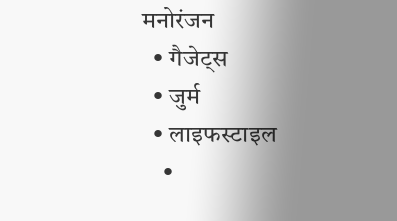मनोरंजन
  • गैजेट्स
  • जुर्म
  • लाइफस्टाइल
    •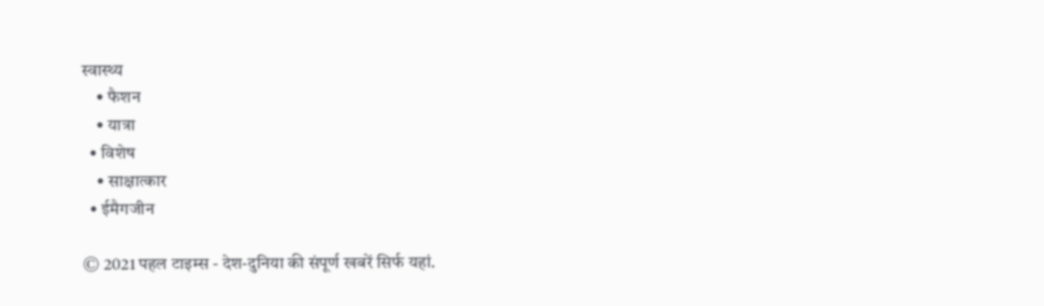स्वास्थ्य
    • फैशन
    • यात्रा
  • विशेष
    • साक्षात्कार
  • ईमैगजीन

© 2021 पहल टाइम्स - देश-दुनिया की संपूर्ण खबरें सिर्फ यहां.